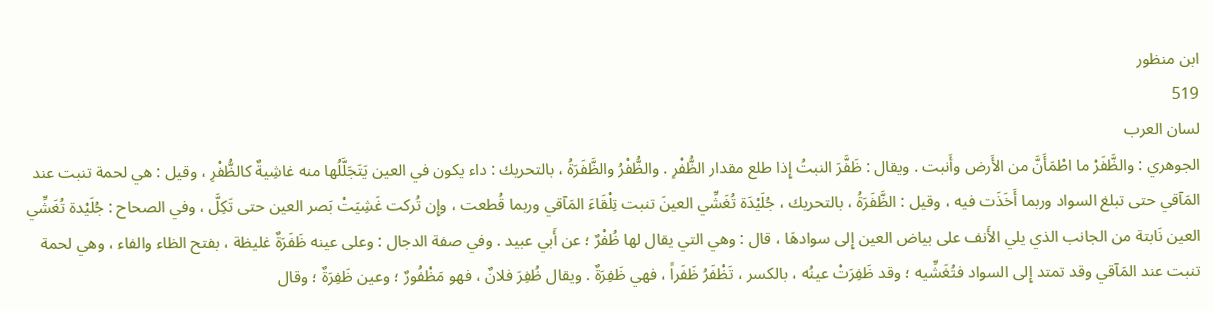ابن منظور
519
لسان العرب
الجوهري : والظَّفَرْ ما اطْمَأَنَّ من الأَرض وأَنبت . ويقال : ظَفَّرَ النبتُ إِذا طلع مقدار الظُّفْرِ . والظُّفْرُ والظَّفَرَةُ ، بالتحريك : داء يكون في العين يَتَجَلَّلُها منه غاشِيةٌ كالظُّفْرِ ، وقيل : هي لحمة تنبت عند المَآقي حتى تبلغ السواد وربما أَخَذَت فيه ، وقيل : الظَّفَرَةُ ، بالتحريك ، جُلَيْدَة تُغَشِّي العينَ تنبت تِلْقَاءَ المَآقي وربما قُطعت ، وإِن تُركت غَشِيَتْ بَصر العين حتى تَكِلَّ ، وفي الصحاح : جُلَيْدة تُغَشِّي العين نَابتة من الجانب الذي يلي الأَنف على بياض العين إِلى سوادهَا ، قال : وهي التي يقال لها ظُفْرٌ ؛ عن أَبي عبيد . وفي صفة الدجال : وعلى عينه ظَفَرَةٌ غليظة ، بفتح الظاء والفاء ، وهي لحمة تنبت عند المَآقي وقد تمتد إِلى السواد فتُغَشِّيه ؛ وقد ظَفِرَتْ عينُه ، بالكسر ، تَظْفَرُ ظَفَراً ، فهي ظَفِرَةٌ . ويقال ظُفِرَ فلانٌ ، فهو مَظْفُورٌ ؛ وعين ظَفِرَةٌ ؛ وقال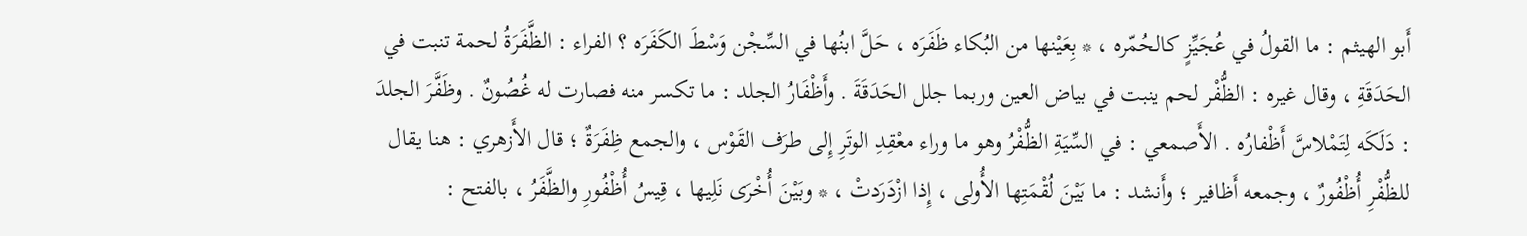أَبو الهيثم : ما القولُ في عُجَيِّزٍ كالحُمّره ، * بِعَيْنها من البُكاء ظَفَرَه ، حَلَّ ابنُها في السِّجْن وَسْطَ الكَفَرَه ؟ الفراء : الظَّفَرَةُ لحمة تنبت في الحَدَقَةِ ، وقال غيره : الظُّفْر لحم ينبت في بياض العين وربما جلل الحَدَقَةَ . وأَظْفَارُ الجلد : ما تكسر منه فصارت له غُصُونٌ . وظَفَّرَ الجلدَ : دَلَكَه لِتَمْلاسَّ أَظْفارُه . الأَصمعي : في السِّيَةِ الظُّفْرُ وهو ما وراء معْقِدِ الوتَرِ إِلى طرَف القَوْس ، والجمع ظِفَرَةٌ ؛ قال الأَزهري : هنا يقال للظُّفْرِ أُظْفُورٌ ، وجمعه أَظافير ؛ وأَنشد : ما بَيْنَ لُقْمَتِها الأُولى ، إِذا ازْدَرَدتْ ، * وبَيْنَ أُخْرَى نَلِيها ، قِيسُ أُظْفُورِ والظَّفَرُ ، بالفتح :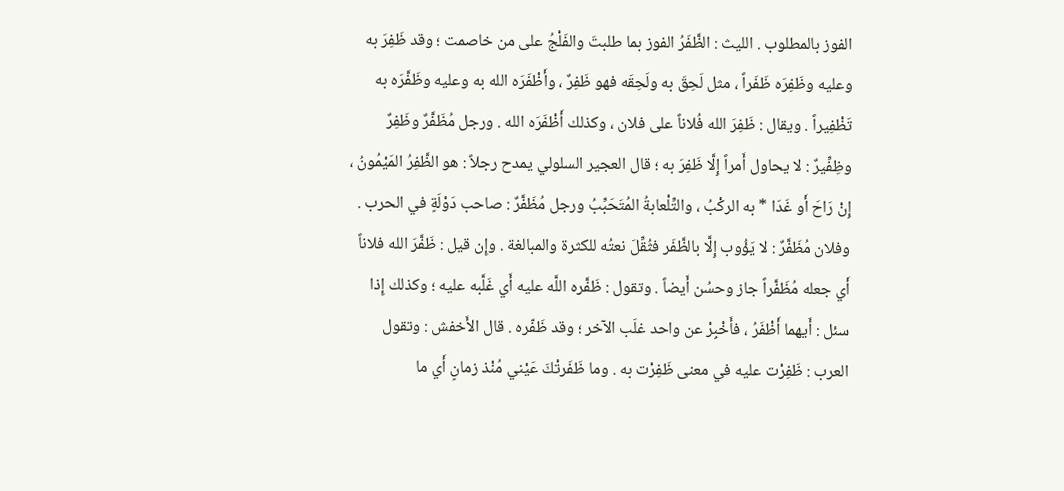الفوز بالمطلوب . الليث : الظَّفَرُ الفوز بما طلبتَ والفَلْجُ على من خاصمت ؛ وقد ظَفِرَ به وعليه وظَفِرَه ظَفَراً ، مثل لَحِقَ به ولَحِقَه فهو ظَفِرٌ ، وأَظْفَرَه الله به وعليه وظَفَّرَه به تَظْفِيراً . ويقال : ظَفِرَ الله فُلاناً على فلان ، وكذلك أَظْفَرَه الله . ورجل مُظَفَّرٌ وظَفِرٌ وظِفِّيرٌ : لا يحاول أَمراً إِلَّا ظَفِرَ به ؛ قال العجير السلولي يمدح رجلاً : هو الظَّفِرُ المَيْمُونُ ، إِنْ رَاحَ أَو غَدَا * به الركْبُ ، والتِّلْعابةُ المُتَحَبِّبُ ورجل مُظَفَّرٌ : صاحب دَوْلَةٍ في الحرب . وفلان مُظَفَّرٌ : لا يَؤُوب إِلَّا بالظَّفَر فثُقِّلَ نعتُه للكثرة والمبالغة . وإِن قيل : ظَفَّرَ الله فلاناً أَي جعله مُظَفَّراً جاز وحسُن أَيضاً . وتقول : ظَفَّره اللَّه عليه أَي غَلَّبه عليه ؛ وكذلك إِذا سئل : أَيهما أَظْفَرُ ، فأَخْبِرْ عن واحد غلَب الآخر ؛ وقد ظَفّره . قال الأَخفش : وتقول العرب : ظَفِرْت عليه في معنى ظَفِرْت به . وما ظَفَرتْكَ عَيْني مُنْذ زمانٍ أَي ما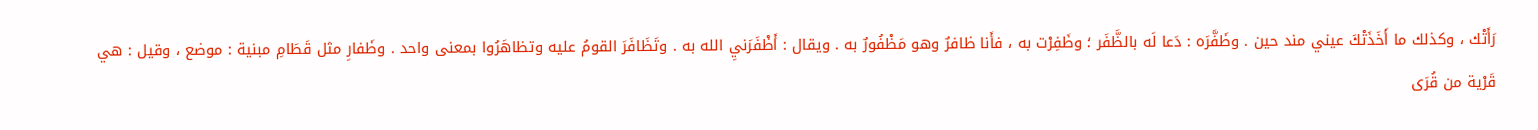رَأَتْك ، وكذلك ما أَخَذَتْكَ عيني مند حين . وظَفَّرَه : دَعا لَه بالظَّفَر ؛ وظَفِرْت به ، فأَنا ظافرٌ وهو مَظْفُورٌ به . ويقال : أَظْفَرَنيِ الله به . وتَظَافَرَ القومُ عليه وتظاهَرُوا بمعنى واحد . وظَفارِ مثل قَطَامِ مبنية : موضع ، وقيل : هي قَرْية من قُرَى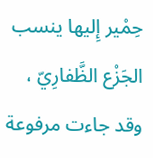حِمْير إِليها ينسب الجَزْع الظَّفارِيّ ، وقد جاءت مرفوعة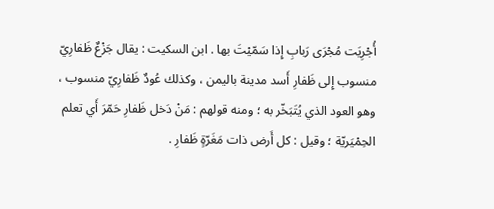أُجْرِيَت مُجْرَى رَبابِ إِذا سَمّيْتَ بها . ابن السكيت : يقال جَزْعٌ ظَفارِيّ منسوب إِلى ظَفارِ أَسد مدينة باليمن ، وكذلك عُودٌ ظَفارِيّ منسوب ، وهو العود الذي يُتَبَخّر به ؛ ومنه قولهم : مَنْ دَخل ظَفارِ حَمّرَ أَي تعلم الحِمْيَريّة ؛ وقيل : كل أَرض ذات مَغَرّةٍ ظَفارِ .